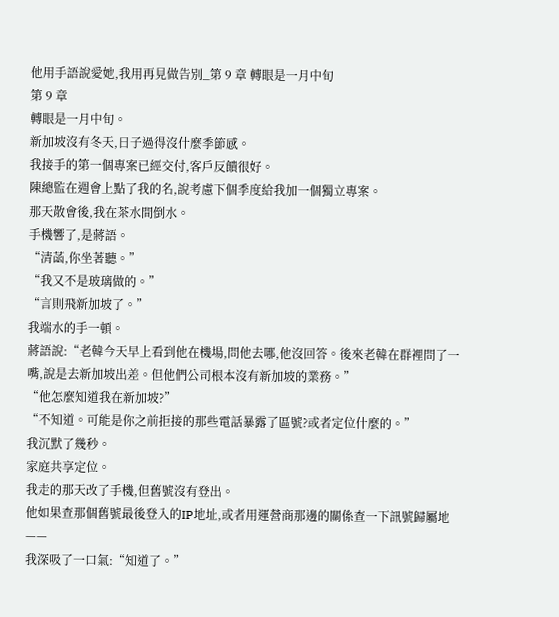他用手語說愛她,我用再見做告別_第 9 章 轉眼是一月中旬
第 9 章
轉眼是一月中旬。
新加坡沒有冬天,日子過得沒什麼季節感。
我接手的第一個專案已經交付,客戶反饋很好。
陳總監在週會上點了我的名,說考慮下個季度給我加一個獨立專案。
那天散會後,我在茶水間倒水。
手機響了,是蔣語。
“清菡,你坐著聽。”
“我又不是玻璃做的。”
“言則飛新加坡了。”
我端水的手一頓。
蔣語說:“老韓今天早上看到他在機場,問他去哪,他沒回答。後來老韓在群裡問了一嘴,說是去新加坡出差。但他們公司根本沒有新加坡的業務。”
“他怎麼知道我在新加坡?”
“不知道。可能是你之前拒接的那些電話暴露了區號?或者定位什麼的。”
我沉默了幾秒。
家庭共享定位。
我走的那天改了手機,但舊號沒有登出。
他如果查那個舊號最後登入的IP地址,或者用運營商那邊的關係查一下訊號歸屬地——
我深吸了一口氣:“知道了。”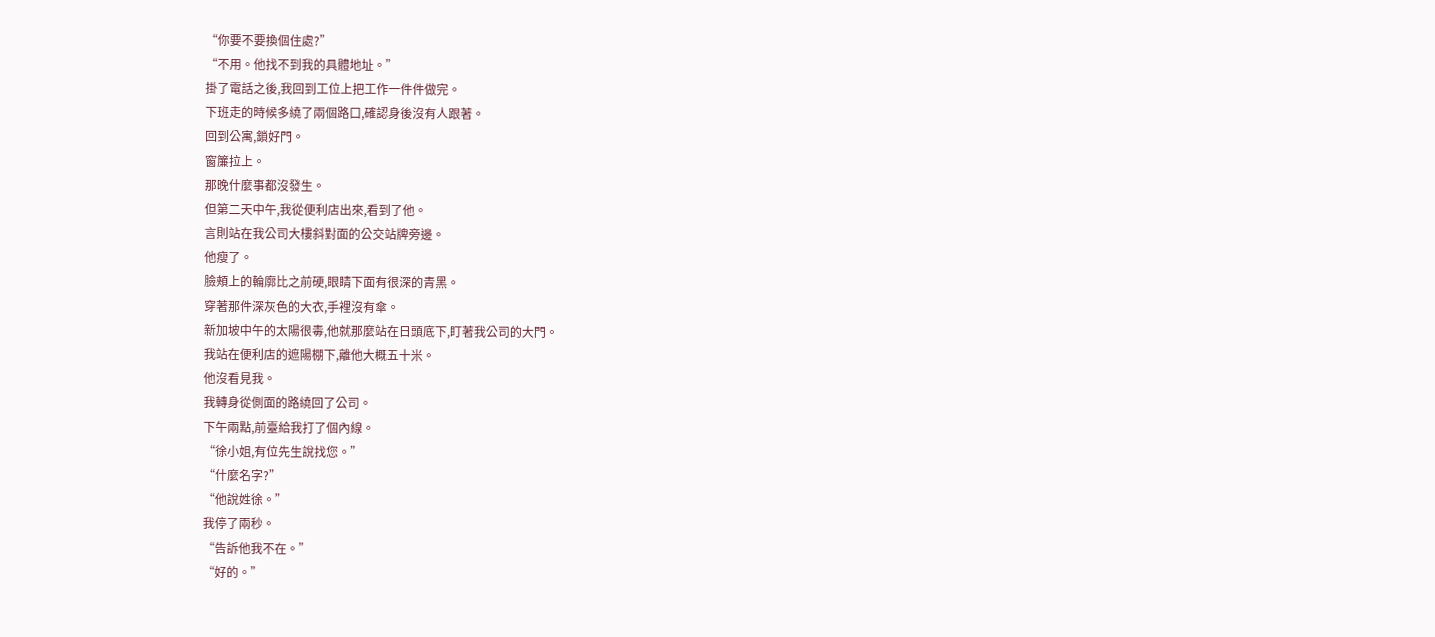“你要不要換個住處?”
“不用。他找不到我的具體地址。”
掛了電話之後,我回到工位上把工作一件件做完。
下班走的時候多繞了兩個路口,確認身後沒有人跟著。
回到公寓,鎖好門。
窗簾拉上。
那晚什麼事都沒發生。
但第二天中午,我從便利店出來,看到了他。
言則站在我公司大樓斜對面的公交站牌旁邊。
他瘦了。
臉頰上的輪廓比之前硬,眼睛下面有很深的青黑。
穿著那件深灰色的大衣,手裡沒有傘。
新加坡中午的太陽很毒,他就那麼站在日頭底下,盯著我公司的大門。
我站在便利店的遮陽棚下,離他大概五十米。
他沒看見我。
我轉身從側面的路繞回了公司。
下午兩點,前臺給我打了個內線。
“徐小姐,有位先生說找您。”
“什麼名字?”
“他說姓徐。”
我停了兩秒。
“告訴他我不在。”
“好的。”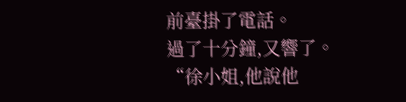前臺掛了電話。
過了十分鐘,又響了。
“徐小姐,他說他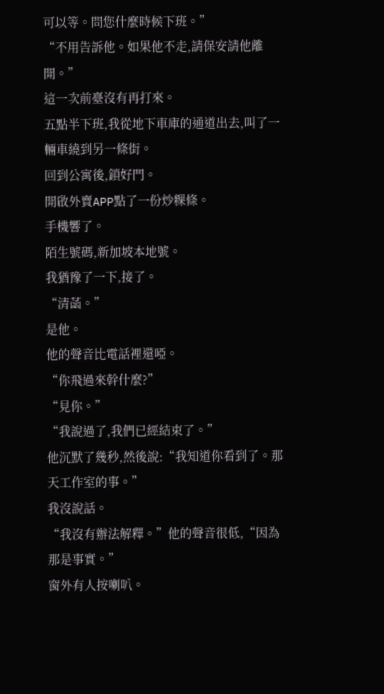可以等。問您什麼時候下班。”
“不用告訴他。如果他不走,請保安請他離開。”
這一次前臺沒有再打來。
五點半下班,我從地下車庫的通道出去,叫了一輛車繞到另一條街。
回到公寓後,鎖好門。
開啟外賣APP點了一份炒粿條。
手機響了。
陌生號碼,新加坡本地號。
我猶豫了一下,接了。
“清菡。”
是他。
他的聲音比電話裡還啞。
“你飛過來幹什麼?”
“見你。”
“我說過了,我們已經結束了。”
他沉默了幾秒,然後說:“我知道你看到了。那天工作室的事。”
我沒說話。
“我沒有辦法解釋。”他的聲音很低,“因為那是事實。”
窗外有人按喇叭。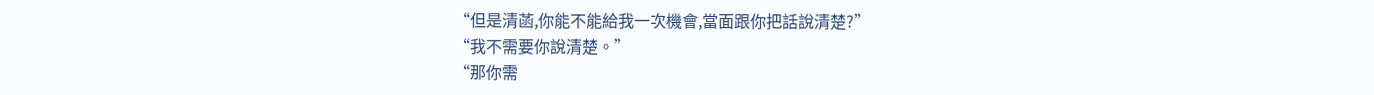“但是清菡,你能不能給我一次機會,當面跟你把話說清楚?”
“我不需要你說清楚。”
“那你需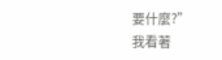要什麼?”
我看著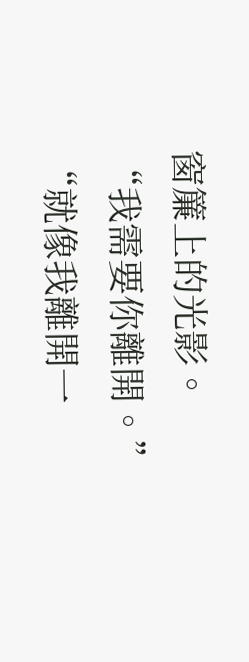窗簾上的光影。
“我需要你離開。”
“就像我離開一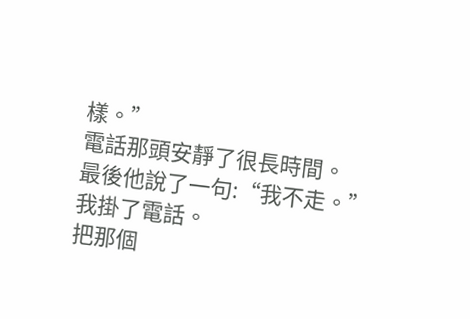樣。”
電話那頭安靜了很長時間。
最後他說了一句:“我不走。”
我掛了電話。
把那個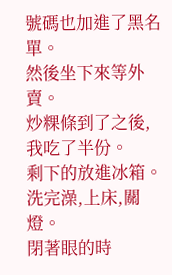號碼也加進了黑名單。
然後坐下來等外賣。
炒粿條到了之後,我吃了半份。
剩下的放進冰箱。
洗完澡,上床,關燈。
閉著眼的時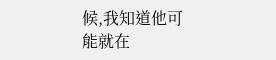候,我知道他可能就在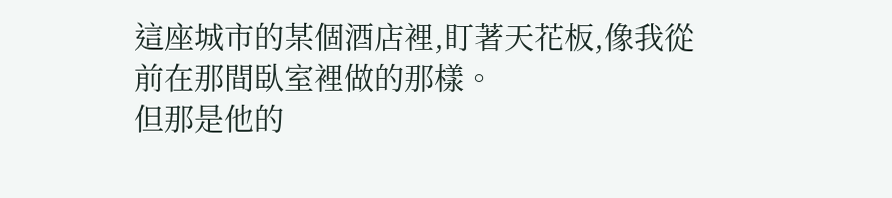這座城市的某個酒店裡,盯著天花板,像我從前在那間臥室裡做的那樣。
但那是他的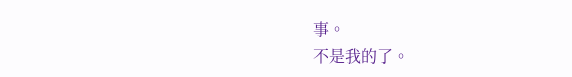事。
不是我的了。